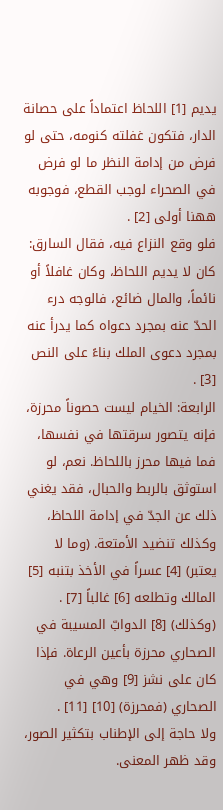يديم [1] اللحاظ اعتماداً على حصانة الدار، فتكون غفلته كنومه، حتى لو فرض من إدامة النظر ما لو فرض في الصحراء لوجب القطع، فوجوبه ههنا أولى [2] .
فلو وقع النزاع فيه، فقال السارق: كان لا يديم اللحاظ، وكان غافلاً أو نائماً، والمال ضائع، فالوجه درء الحدّ عنه بمجرد دعواه كما يدرأ عنه بمجرد دعوى الملك بناءً على النص [3] .
الرابعة: الخيام ليست حصوناً محرزة، فإنه يتصور سرقتها في نفسها، فما فيها محرز باللحاظ. نعم، لو استوثق بالربط والحبال، فقد يغني ذلك عن الجدّ في إدامة اللحاظ، وكذلك تنضيد الأمتعة. (وما لا يعتبر) [4] عسراً في الأخذ بتنبه [5] المالك وتطلعه [6] غالباً [7] .
(وكذلك) [8] الدوابّ المسيبة في الصحاري محرزة بأعين الرعاة. فإذا كان على نشز [9] وهي في الصحاري (فمحرزة) [10] [11] .
ولا حاجة إلى الإطناب بتكثير الصور، وقد ظهر المعنى.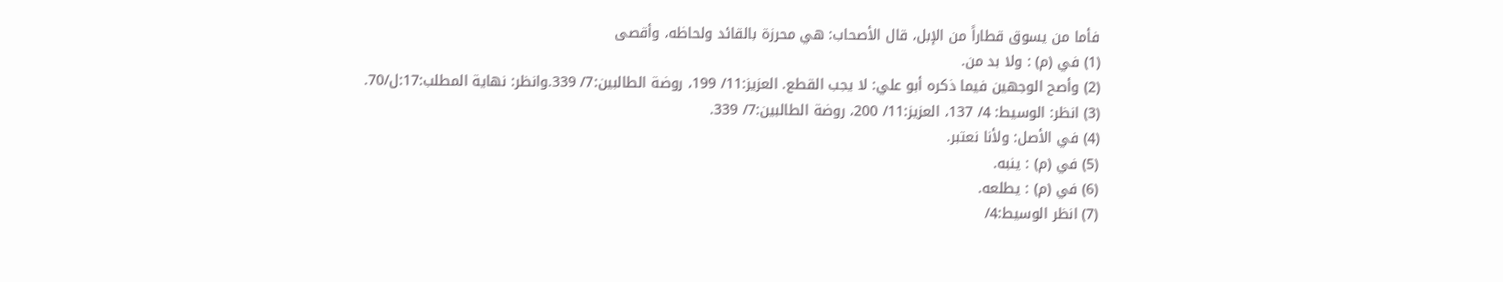فأما من يسوق قطاراً من الإبل، قال الأصحاب: هي محرزة بالقائد ولحاظه، وأقصى
(1) في (م) : ولا بد من.
(2) وأصح الوجهين فيما ذكره أبو علي: لا يجب القطع. العزيز:11/ 199، روضة الطالبين:7/ 339.وانظر: نهاية المطلب:17:ل/70.
(3) انظر: الوسيط: 4/ 137، العزيز:11/ 200، روضة الطالبين:7/ 339.
(4) في الأصل: ولأنا نعتبر.
(5) في (م) : ينبه.
(6) في (م) : يطلعه.
(7) انظر الوسيط:4/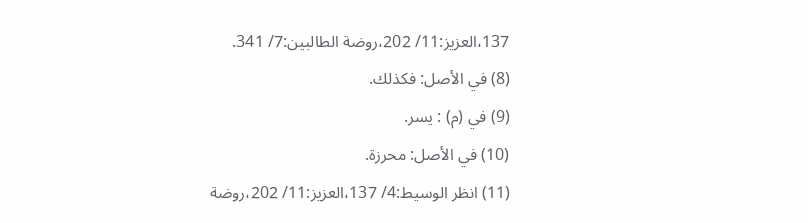137،العزيز:11/ 202،روضة الطالبين:7/ 341.
(8) في الأصل: فكذلك.
(9) في (م) : يسر.
(10) في الأصل: محرزة.
(11) انظر الوسيط:4/ 137،العزيز:11/ 202،روضة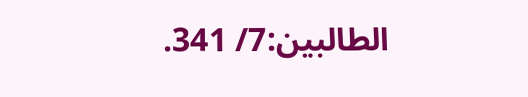الطالبين:7/ 341.